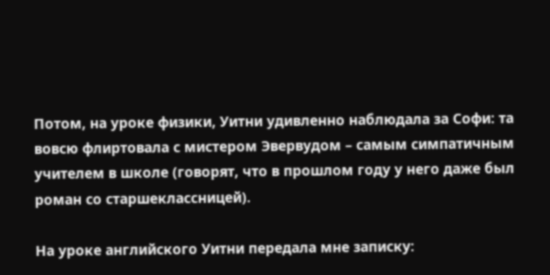Потом, на уроке физики, Уитни удивленно наблюдала за Софи: та вовсю флиртовала с мистером Эвервудом – самым симпатичным учителем в школе (говорят, что в прошлом году у него даже был роман со старшеклассницей).

На уроке английского Уитни передала мне записку: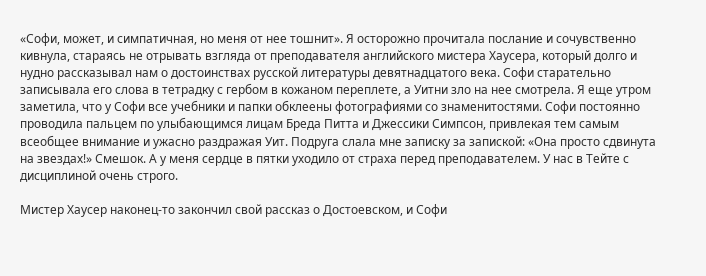«Софи, может, и симпатичная, но меня от нее тошнит». Я осторожно прочитала послание и сочувственно кивнула, стараясь не отрывать взгляда от преподавателя английского мистера Хаусера, который долго и нудно рассказывал нам о достоинствах русской литературы девятнадцатого века. Софи старательно записывала его слова в тетрадку с гербом в кожаном переплете, а Уитни зло на нее смотрела. Я еще утром заметила, что у Софи все учебники и папки обклеены фотографиями со знаменитостями. Софи постоянно проводила пальцем по улыбающимся лицам Бреда Питта и Джессики Симпсон, привлекая тем самым всеобщее внимание и ужасно раздражая Уит. Подруга слала мне записку за запиской: «Она просто сдвинута на звездах!» Смешок. А у меня сердце в пятки уходило от страха перед преподавателем. У нас в Тейте с дисциплиной очень строго.

Мистер Хаусер наконец-то закончил свой рассказ о Достоевском, и Софи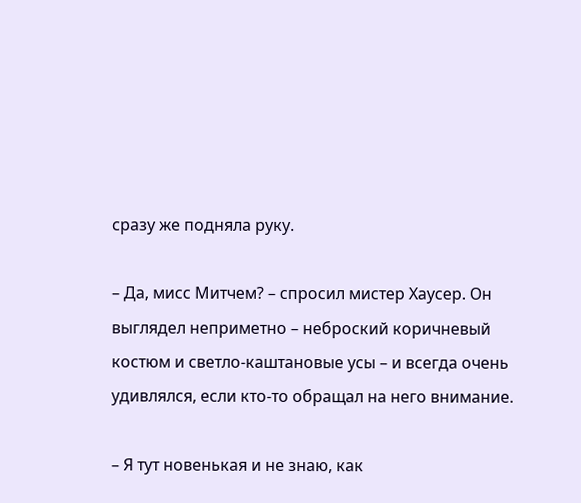сразу же подняла руку.

– Да, мисс Митчем? – спросил мистер Хаусер. Он выглядел неприметно – неброский коричневый костюм и светло-каштановые усы – и всегда очень удивлялся, если кто-то обращал на него внимание.

– Я тут новенькая и не знаю, как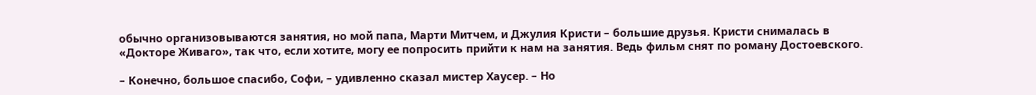обычно организовываются занятия, но мой папа, Марти Митчем, и Джулия Кристи – большие друзья. Кристи снималась в «Докторе Живаго», так что, если хотите, могу ее попросить прийти к нам на занятия. Ведь фильм снят по роману Достоевского.

– Конечно, большое спасибо, Софи, – удивленно сказал мистер Хаусер. – Но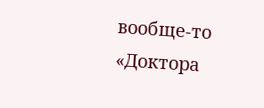вообще-то «Доктора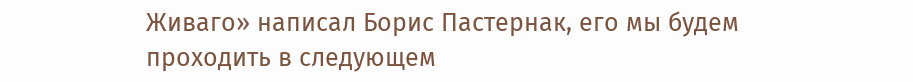Живаго» написал Борис Пастернак, его мы будем проходить в следующем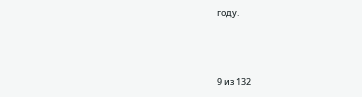году.



9 из 132